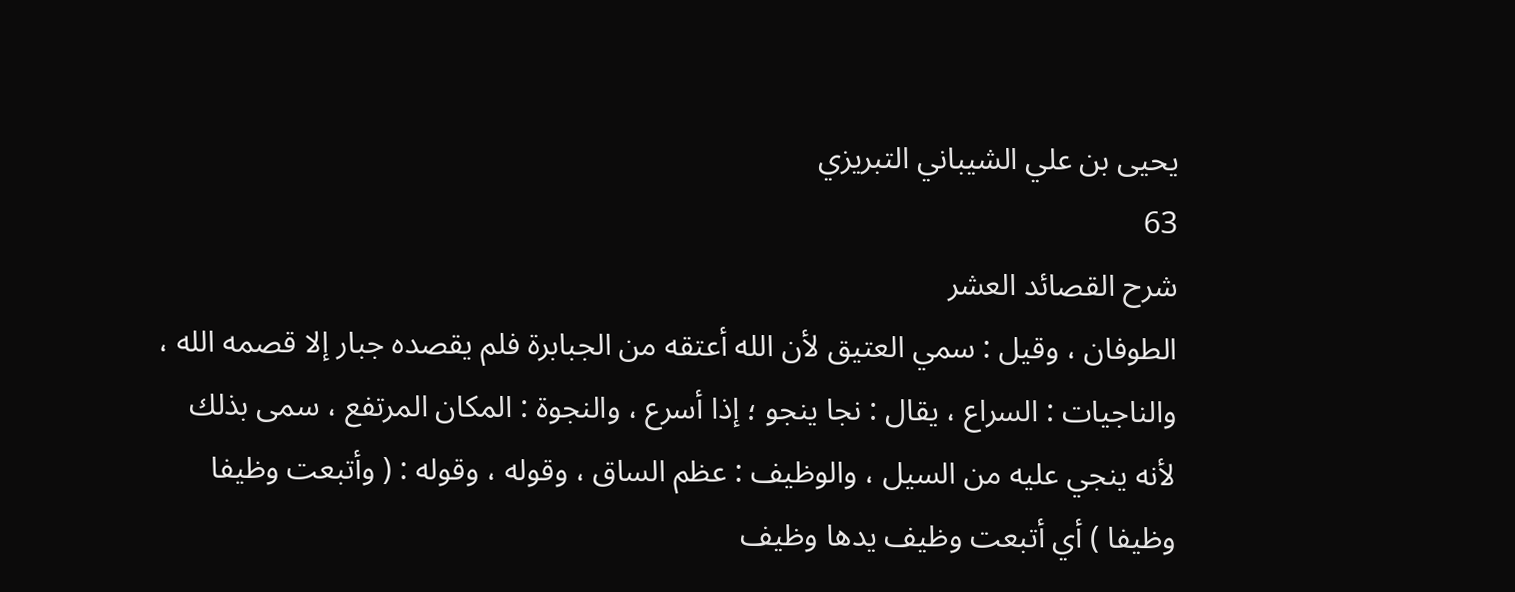يحيى بن علي الشيباني التبريزي
63
شرح القصائد العشر
الطوفان ، وقيل : سمي العتيق لأن الله أعتقه من الجبابرة فلم يقصده جبار إلا قصمه الله ، والناجيات : السراع ، يقال : نجا ينجو ؛ إذا أسرع ، والنجوة : المكان المرتفع ، سمى بذلك لأنه ينجي عليه من السيل ، والوظيف : عظم الساق ، وقوله ، وقوله : ( وأتبعت وظيفا وظيفا ) أي أتبعت وظيف يدها وظيف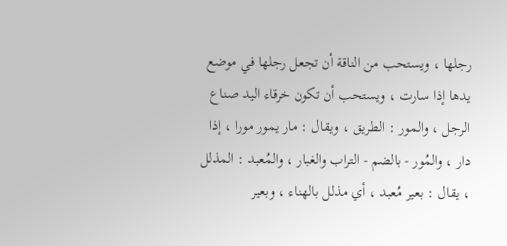رجلها ، ويستحب من الناقة أن تجعل رجلها في موضع يدها إذا سارت ، ويستحب أن تكون خرقاء اليد صناع الرجل ، والمور : الطريق ، ويقال : مار يمور مورا ، إذا دار ، والمُور - بالضم - التراب والغبار ، والمُعبد : المذلل ، يقال : بعير مُعبد ، أي مذلل بالهناء ، وبعير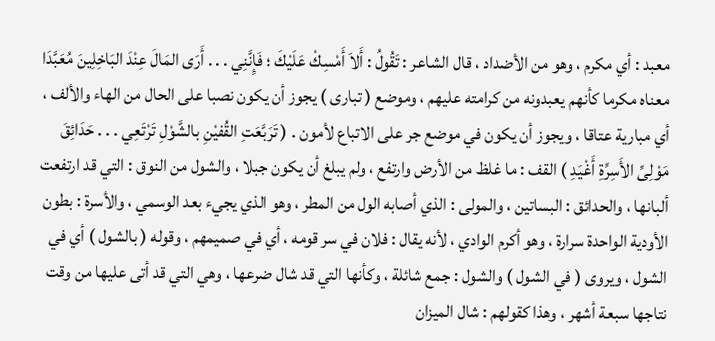معبد : أي مكرم ، وهو من الأضداد ، قال الشاعر : تَقُولُ : أَلاَ أَمْسِكْ عَلَيْكَ ؛ فَإِنَّنِي . . . أَرَى المَالَ عِنْدَ البَاخِلِينَ مُعَبَّدَا معناه مكرما كأنهم يعبدونه من كرامته عليهم ، وموضع ( تبارى ) يجوز أن يكون نصبا على الحال من الهاء والألف ، أي مبارية عتاقا ، ويجوز أن يكون في موضع جر على الاتباع لأمون . ( تَرَبَّعَتِ القُفيْنِ بالشَّوْلِ تَرْتَعِي . . . حَدَائِقَ مَوْلِىِّ الأَسِرِّةِ أَغْيَدِ ) القف : ما غلظ من الأرض وارتفع ، ولم يبلغ أن يكون جبلا ، والشول من النوق : التي قد ارتفعت ألبانها ، والحدائق : البساتين ، والمولى : الذي أصابه الول من المطر ، وهو الذي يجيء بعد الوسمي ، والأسرة : بطون الأودية الواحدة سرارة ، وهو أكرم الوادي ، لأنه يقال : فلان في سر قومه ، أي في صميمهم ، وقوله ( بالشول ) أي في الشول ، ويروى ( في الشول ) والشول : جمع شائلة ، وكأنها التي قد شال ضرعها ، وهي التي قد أتى عليها من وقت نتاجها سبعة أشهر ، وهذا كقولهم : شال الميزان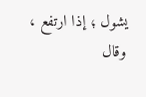يشول ؛ إذا ارتفع ، وقال